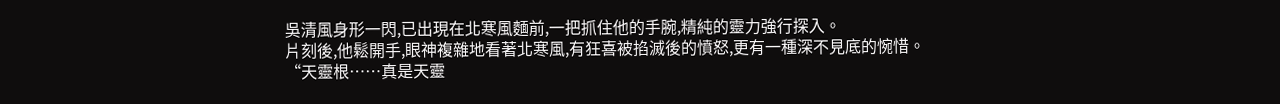吳清風身形一閃,已出現在北寒風麵前,一把抓住他的手腕,精純的靈力強行探入。
片刻後,他鬆開手,眼神複雜地看著北寒風,有狂喜被掐滅後的憤怒,更有一種深不見底的惋惜。
“天靈根……真是天靈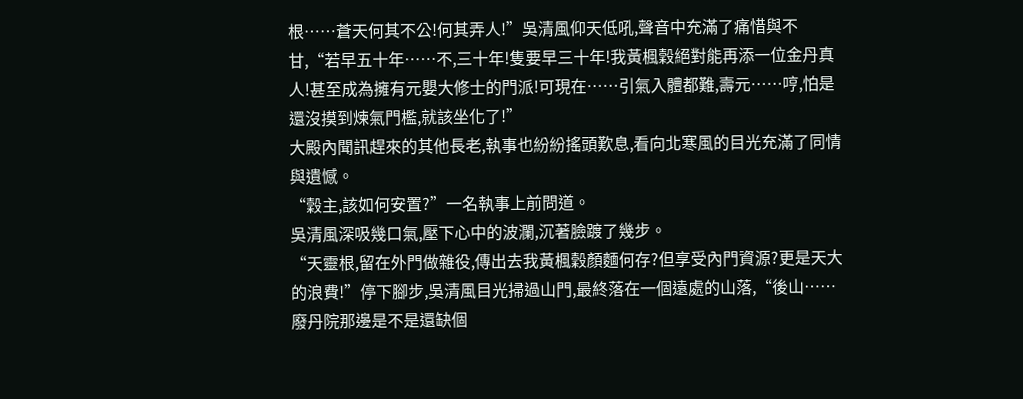根……蒼天何其不公!何其弄人!”吳清風仰天低吼,聲音中充滿了痛惜與不甘,“若早五十年……不,三十年!隻要早三十年!我黃楓穀絕對能再添一位金丹真人!甚至成為擁有元嬰大修士的門派!可現在……引氣入體都難,壽元……哼,怕是還沒摸到煉氣門檻,就該坐化了!”
大殿內聞訊趕來的其他長老,執事也紛紛搖頭歎息,看向北寒風的目光充滿了同情與遺憾。
“穀主,該如何安置?”一名執事上前問道。
吳清風深吸幾口氣,壓下心中的波瀾,沉著臉踱了幾步。
“天靈根,留在外門做雜役,傳出去我黃楓穀顏麵何存?但享受內門資源?更是天大的浪費!”停下腳步,吳清風目光掃過山門,最終落在一個遠處的山落,“後山……廢丹院那邊是不是還缺個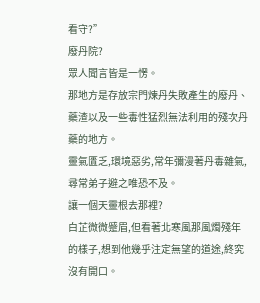看守?”
廢丹院?
眾人聞言皆是一愣。
那地方是存放宗門煉丹失敗產生的廢丹、藥渣以及一些毒性猛烈無法利用的殘次丹藥的地方。
靈氣匱乏,環境惡劣,常年彌漫著丹毒雜氣,尋常弟子避之唯恐不及。
讓一個天靈根去那裡?
白芷微微蹙眉,但看著北寒風那風燭殘年的樣子,想到他幾乎注定無望的道途,終究沒有開口。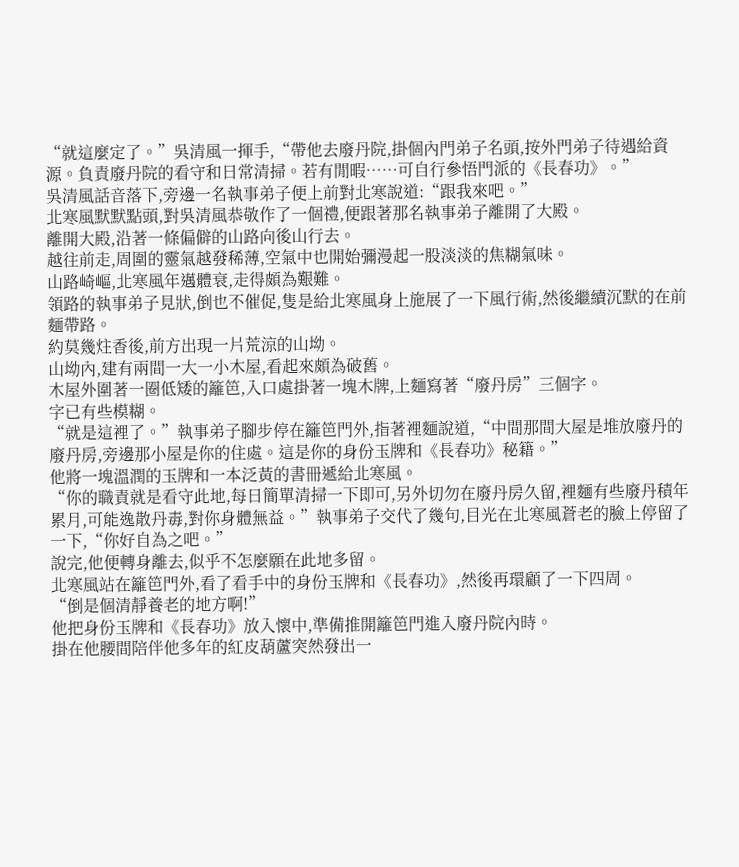“就這麼定了。”吳清風一揮手,“帶他去廢丹院,掛個內門弟子名頭,按外門弟子待遇給資源。負責廢丹院的看守和日常清掃。若有閒暇……可自行參悟門派的《長春功》。”
吳清風話音落下,旁邊一名執事弟子便上前對北寒說道:“跟我來吧。”
北寒風默默點頭,對吳清風恭敬作了一個禮,便跟著那名執事弟子離開了大殿。
離開大殿,沿著一條偏僻的山路向後山行去。
越往前走,周圍的靈氣越發稀薄,空氣中也開始彌漫起一股淡淡的焦糊氣味。
山路崎嶇,北寒風年邁體衰,走得頗為艱難。
領路的執事弟子見狀,倒也不催促,隻是給北寒風身上施展了一下風行術,然後繼續沉默的在前麵帶路。
約莫幾炷香後,前方出現一片荒涼的山坳。
山坳內,建有兩間一大一小木屋,看起來頗為破舊。
木屋外圍著一圈低矮的籬笆,入口處掛著一塊木牌,上麵寫著“廢丹房”三個字。
字已有些模糊。
“就是這裡了。”執事弟子腳步停在籬笆門外,指著裡麵說道,“中間那間大屋是堆放廢丹的廢丹房,旁邊那小屋是你的住處。這是你的身份玉牌和《長春功》秘籍。”
他將一塊溫潤的玉牌和一本泛黃的書冊遞給北寒風。
“你的職責就是看守此地,每日簡單清掃一下即可,另外切勿在廢丹房久留,裡麵有些廢丹積年累月,可能逸散丹毒,對你身體無益。”執事弟子交代了幾句,目光在北寒風蒼老的臉上停留了一下,“你好自為之吧。”
說完,他便轉身離去,似乎不怎麼願在此地多留。
北寒風站在籬笆門外,看了看手中的身份玉牌和《長春功》,然後再環顧了一下四周。
“倒是個清靜養老的地方啊!”
他把身份玉牌和《長春功》放入懷中,準備推開籬笆門進入廢丹院內時。
掛在他腰間陪伴他多年的紅皮葫蘆突然發出一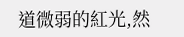道微弱的紅光,然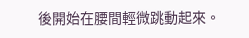後開始在腰間輕微跳動起來。